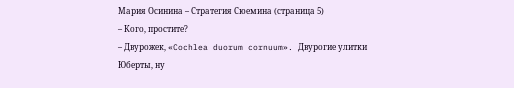Мария Осинина – Стратегия Сюемина (страница 5)
– Кого, простите?
– Двурожек, «Cochlea duorum cornuum». Двурогие улитки Юберты, ну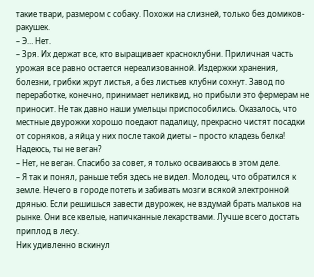такие твари, размером с собаку. Похожи на слизней, только без домиков-ракушек.
– Э… Нет.
– Зря. Их держат все, кто выращивает красноклубни. Приличная часть урожая все равно остается нереализованной. Издержки хранения, болезни, грибки жрут листья, а без листьев клубни сохнут. Завод по переработке, конечно, принимает неликвид, но прибыли это фермерам не приносит. Не так давно наши умельцы приспособились. Оказалось, что местные двурожки хорошо поедают падалицу, прекрасно чистят посадки от сорняков, а яйца у них после такой диеты – просто кладезь белка! Надеюсь, ты не веган?
– Нет, не веган. Спасибо за совет, я только осваиваюсь в этом деле.
– Я так и понял, раньше тебя здесь не видел. Молодец, что обратился к земле. Нечего в городе потеть и забивать мозги всякой электронной дрянью. Если решишься завести двурожек, не вздумай брать мальков на рынке. Они все квелые, напичканные лекарствами. Лучше всего достать приплод в лесу.
Ник удивленно вскинул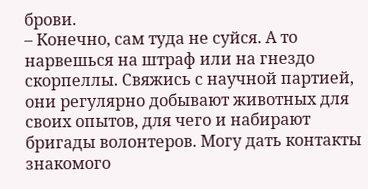брови.
– Конечно, сам туда не суйся. А то нарвешься на штраф или на гнездо скорпеллы. Свяжись с научной партией, они регулярно добывают животных для своих опытов, для чего и набирают бригады волонтеров. Могу дать контакты знакомого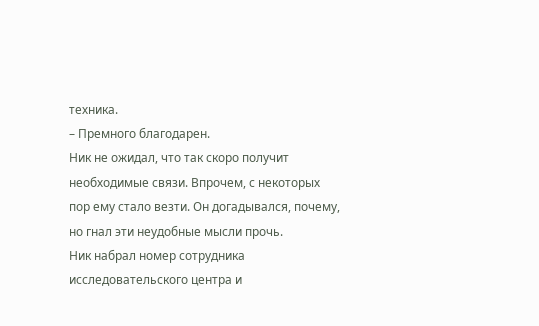техника.
– Премного благодарен.
Ник не ожидал, что так скоро получит необходимые связи. Впрочем, с некоторых пор ему стало везти. Он догадывался, почему, но гнал эти неудобные мысли прочь.
Ник набрал номер сотрудника исследовательского центра и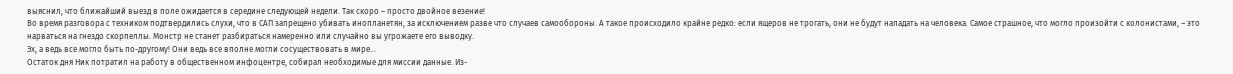выяснил, что ближайший выезд в поле ожидается в середине следующей недели. Так скоро – просто двойное везение!
Во время разговора с техником подтвердились слухи, что в САП запрещено убивать инопланетян, за исключением разве что случаев самообороны. А такое происходило крайне редко: если ящеров не трогать, они не будут нападать на человека. Самое страшное, что могло произойти с колонистами, – это нарваться на гнездо скорпеллы. Монстр не станет разбираться намеренно или случайно вы угрожаете его выводку.
Эх, а ведь все могло быть по-другому! Они ведь все вполне могли сосуществовать в мире…
Остаток дня Ник потратил на работу в общественном инфоцентре, собирал необходимые для миссии данные. Из-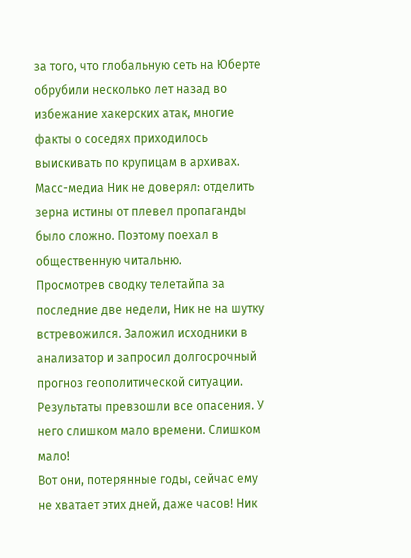за того, что глобальную сеть на Юберте обрубили несколько лет назад во избежание хакерских атак, многие факты о соседях приходилось выискивать по крупицам в архивах. Масс-медиа Ник не доверял: отделить зерна истины от плевел пропаганды было сложно. Поэтому поехал в общественную читальню.
Просмотрев сводку телетайпа за последние две недели, Ник не на шутку встревожился. Заложил исходники в анализатор и запросил долгосрочный прогноз геополитической ситуации. Результаты превзошли все опасения. У него слишком мало времени. Слишком мало!
Вот они, потерянные годы, сейчас ему не хватает этих дней, даже часов! Ник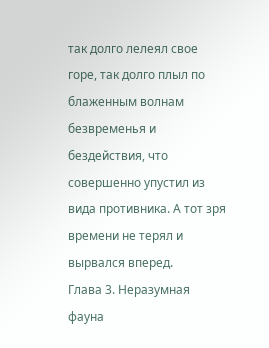так долго лелеял свое горе, так долго плыл по блаженным волнам безвременья и бездействия, что совершенно упустил из вида противника. А тот зря времени не терял и вырвался вперед.
Глава 3. Неразумная фауна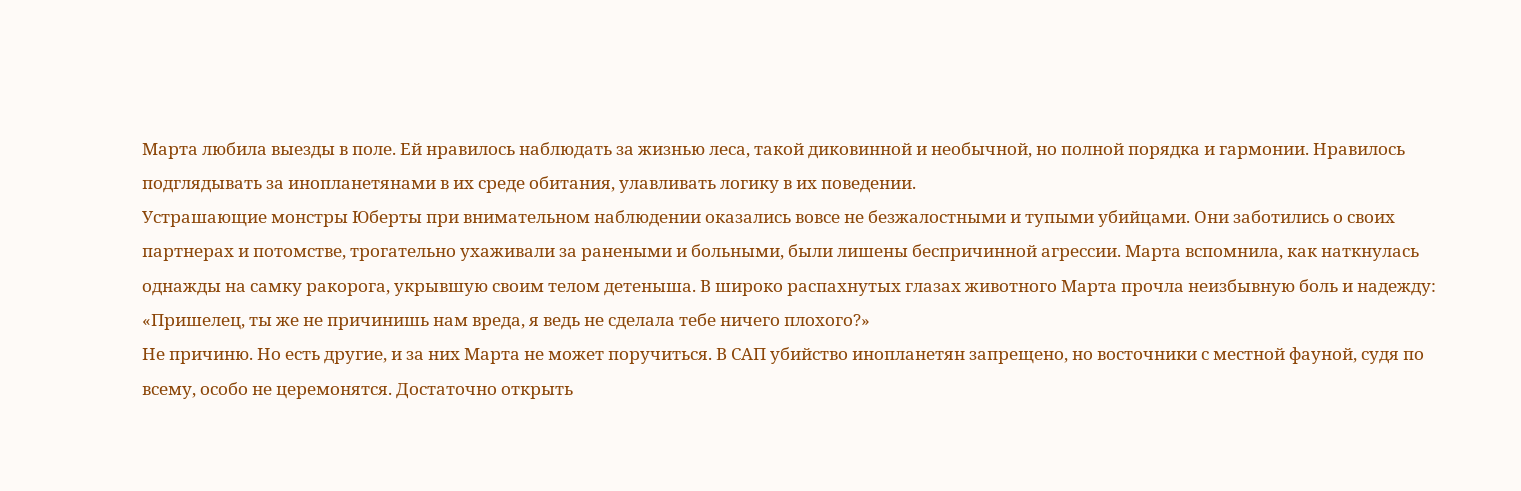Марта любила выезды в поле. Ей нравилось наблюдать за жизнью леса, такой диковинной и необычной, но полной порядка и гармонии. Нравилось подглядывать за инопланетянами в их среде обитания, улавливать логику в их поведении.
Устрашающие монстры Юберты при внимательном наблюдении оказались вовсе не безжалостными и тупыми убийцами. Они заботились о своих партнерах и потомстве, трогательно ухаживали за ранеными и больными, были лишены беспричинной агрессии. Марта вспомнила, как наткнулась однажды на самку ракорога, укрывшую своим телом детеныша. В широко распахнутых глазах животного Марта прочла неизбывную боль и надежду: «Пришелец, ты же не причинишь нам вреда, я ведь не сделала тебе ничего плохого?»
Не причиню. Но есть другие, и за них Марта не может поручиться. В САП убийство инопланетян запрещено, но восточники с местной фауной, судя по всему, особо не церемонятся. Достаточно открыть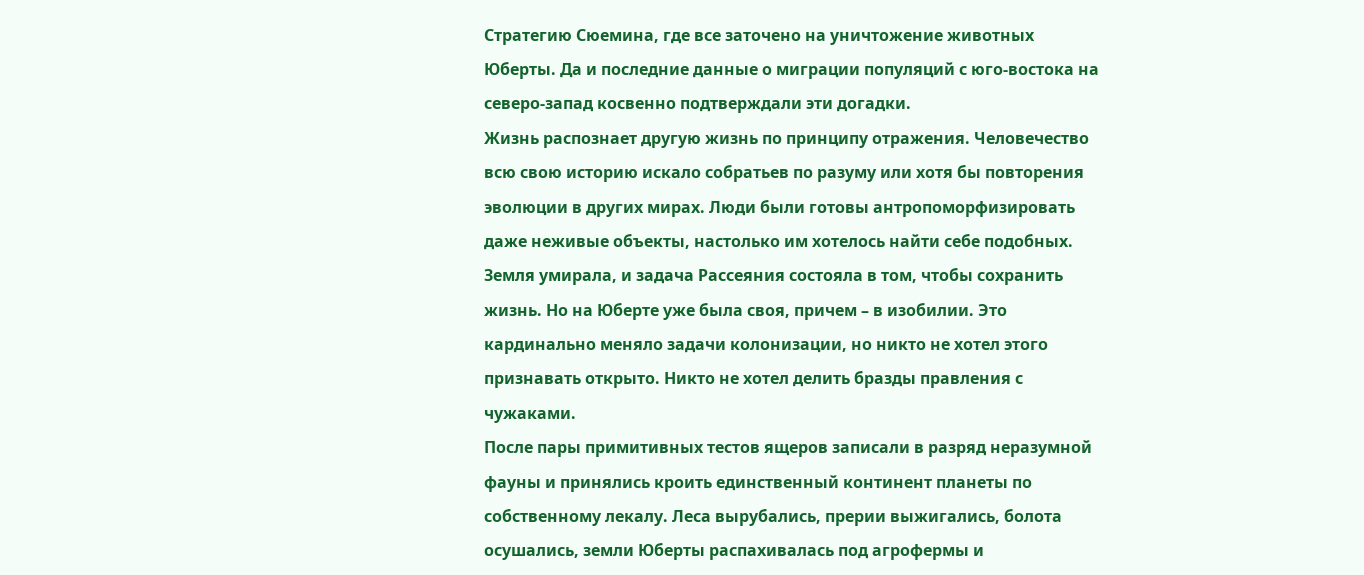Стратегию Сюемина, где все заточено на уничтожение животных Юберты. Да и последние данные о миграции популяций с юго-востока на северо-запад косвенно подтверждали эти догадки.
Жизнь распознает другую жизнь по принципу отражения. Человечество всю свою историю искало собратьев по разуму или хотя бы повторения эволюции в других мирах. Люди были готовы антропоморфизировать даже неживые объекты, настолько им хотелось найти себе подобных.
Земля умирала, и задача Рассеяния состояла в том, чтобы сохранить жизнь. Но на Юберте уже была своя, причем – в изобилии. Это кардинально меняло задачи колонизации, но никто не хотел этого признавать открыто. Никто не хотел делить бразды правления с чужаками.
После пары примитивных тестов ящеров записали в разряд неразумной фауны и принялись кроить единственный континент планеты по собственному лекалу. Леса вырубались, прерии выжигались, болота осушались, земли Юберты распахивалась под агрофермы и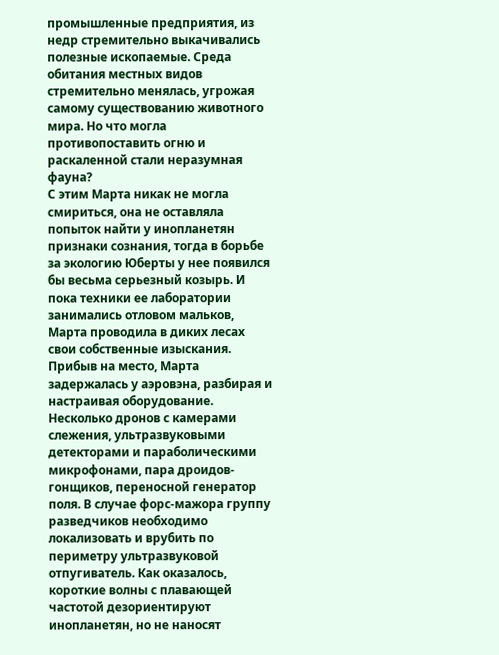промышленные предприятия, из недр стремительно выкачивались полезные ископаемые. Среда обитания местных видов стремительно менялась, угрожая самому существованию животного мира. Но что могла противопоставить огню и раскаленной стали неразумная фауна?
С этим Марта никак не могла смириться, она не оставляла попыток найти у инопланетян признаки сознания, тогда в борьбе за экологию Юберты у нее появился бы весьма серьезный козырь. И пока техники ее лаборатории занимались отловом мальков, Марта проводила в диких лесах свои собственные изыскания.
Прибыв на место, Марта задержалась у аэровэна, разбирая и настраивая оборудование. Несколько дронов с камерами слежения, ультразвуковыми детекторами и параболическими микрофонами, пара дроидов-гонщиков, переносной генератор поля. В случае форс-мажора группу разведчиков необходимо локализовать и врубить по периметру ультразвуковой отпугиватель. Как оказалось, короткие волны с плавающей частотой дезориентируют инопланетян, но не наносят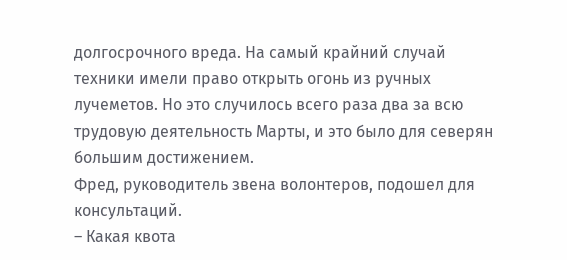долгосрочного вреда. На самый крайний случай техники имели право открыть огонь из ручных лучеметов. Но это случилось всего раза два за всю трудовую деятельность Марты, и это было для северян большим достижением.
Фред, руководитель звена волонтеров, подошел для консультаций.
– Какая квота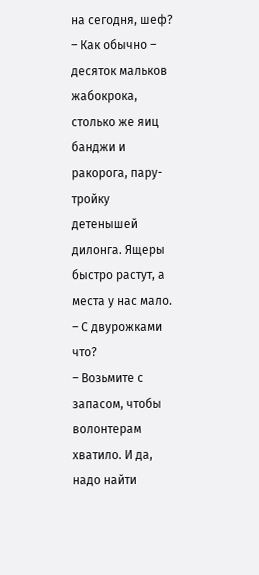на сегодня, шеф?
– Как обычно – десяток мальков жабокрока, столько же яиц банджи и ракорога, пару-тройку детенышей дилонга. Ящеры быстро растут, а места у нас мало.
– С двурожками что?
– Возьмите с запасом, чтобы волонтерам хватило. И да, надо найти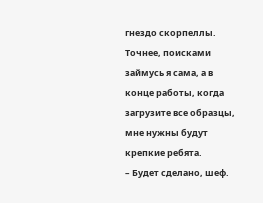гнездо скорпеллы. Точнее, поисками займусь я сама, а в конце работы, когда загрузите все образцы, мне нужны будут крепкие ребята.
– Будет сделано, шеф.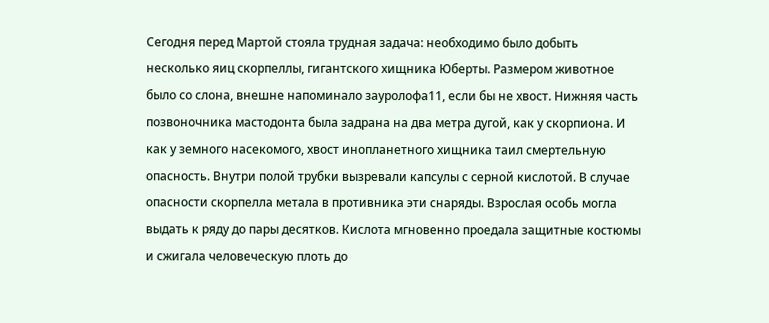Сегодня перед Мартой стояла трудная задача: необходимо было добыть несколько яиц скорпеллы, гигантского хищника Юберты. Размером животное было со слона, внешне напоминало зауролофа11, если бы не хвост. Нижняя часть позвоночника мастодонта была задрана на два метра дугой, как у скорпиона. И как у земного насекомого, хвост инопланетного хищника таил смертельную опасность. Внутри полой трубки вызревали капсулы с серной кислотой. В случае опасности скорпелла метала в противника эти снаряды. Взрослая особь могла выдать к ряду до пары десятков. Кислота мгновенно проедала защитные костюмы и сжигала человеческую плоть до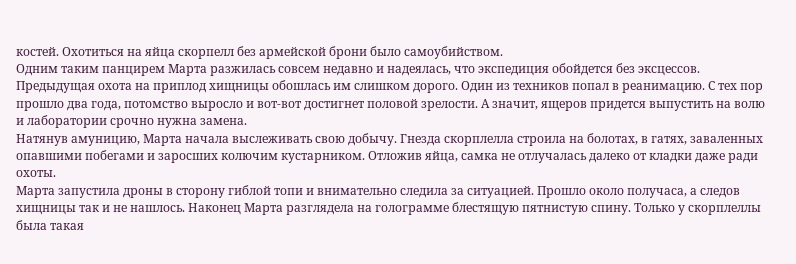костей. Охотиться на яйца скорпелл без армейской брони было самоубийством.
Одним таким панцирем Марта разжилась совсем недавно и надеялась, что экспедиция обойдется без эксцессов. Предыдущая охота на приплод хищницы обошлась им слишком дорого. Один из техников попал в реанимацию. С тех пор прошло два года, потомство выросло и вот-вот достигнет половой зрелости. А значит, ящеров придется выпустить на волю и лаборатории срочно нужна замена.
Натянув амуницию, Марта начала выслеживать свою добычу. Гнезда скорплелла строила на болотах, в гатях, заваленных опавшими побегами и заросших колючим кустарником. Отложив яйца, самка не отлучалась далеко от кладки даже ради охоты.
Марта запустила дроны в сторону гиблой топи и внимательно следила за ситуацией. Прошло около получаса, а следов хищницы так и не нашлось. Наконец Марта разглядела на голограмме блестящую пятнистую спину. Только у скорплеллы была такая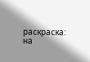раскраска: на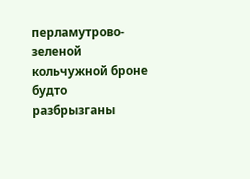перламутрово-зеленой кольчужной броне будто разбрызганы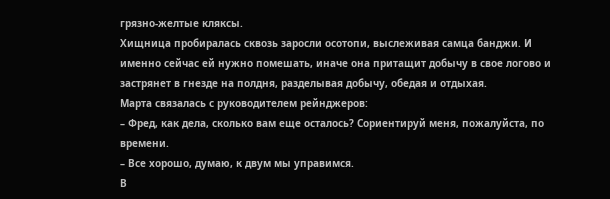грязно-желтые кляксы.
Хищница пробиралась сквозь заросли осотопи, выслеживая самца банджи. И именно сейчас ей нужно помешать, иначе она притащит добычу в свое логово и застрянет в гнезде на полдня, разделывая добычу, обедая и отдыхая.
Марта связалась с руководителем рейнджеров:
– Фред, как дела, сколько вам еще осталось? Сориентируй меня, пожалуйста, по времени.
– Все хорошо, думаю, к двум мы управимся.
В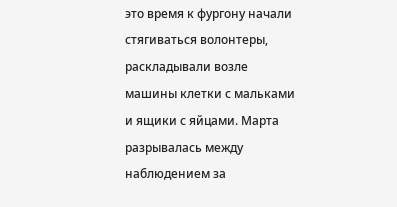это время к фургону начали стягиваться волонтеры, раскладывали возле машины клетки с мальками и ящики с яйцами. Марта разрывалась между наблюдением за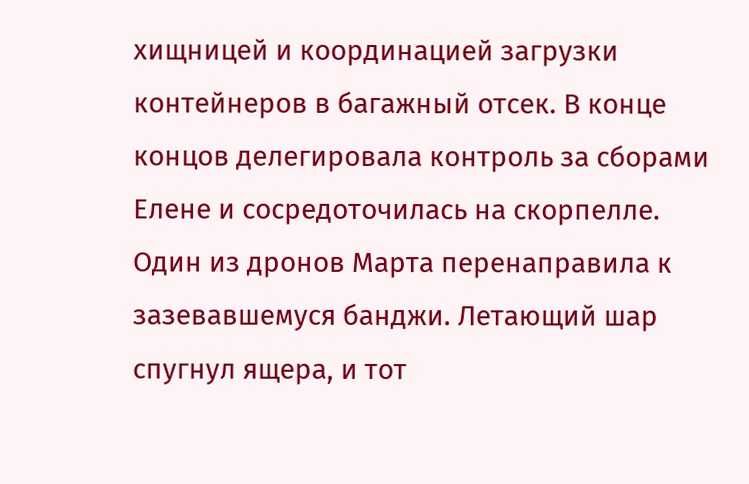хищницей и координацией загрузки контейнеров в багажный отсек. В конце концов делегировала контроль за сборами Елене и сосредоточилась на скорпелле.
Один из дронов Марта перенаправила к зазевавшемуся банджи. Летающий шар спугнул ящера, и тот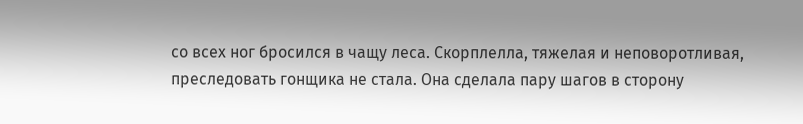со всех ног бросился в чащу леса. Скорплелла, тяжелая и неповоротливая, преследовать гонщика не стала. Она сделала пару шагов в сторону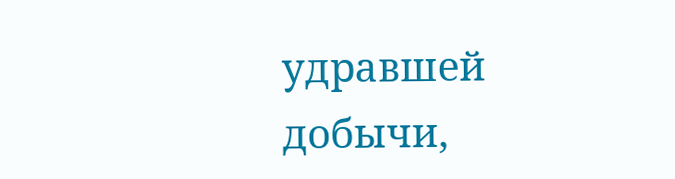удравшей добычи,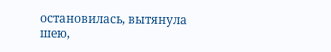остановилась, вытянула шею,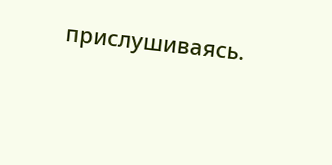прислушиваясь.